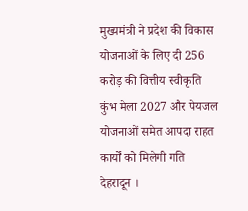मुख्यमंत्री ने प्रदेश की विकास योजनाओं के लिए दी 256 करोड़ की वित्तीय स्वीकृति
कुंभ मेला 2027 और पेयजल योजनाओं समेत आपदा राहत कार्यों को मिलेगी गति
देहरादून ।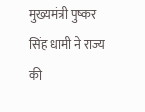मुख्यमंत्री पुष्कर सिंह धामी ने राज्य की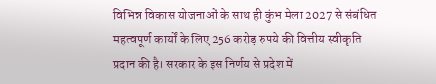विभिन्न विकास योजनाओं के साथ ही कुंभ मेला 2027 से संबंधित महत्वपूर्ण कार्यों के लिए 256 करोड़ रुपये की वित्तीय स्वीकृति प्रदान की है। सरकार के इस निर्णय से प्रदेश में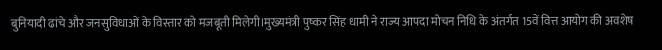बुनियादी ढांचे और जनसुविधाओं के विस्तार को मजबूती मिलेगी।मुख्यमंत्री पुष्कर सिंह धामी ने राज्य आपदा मोचन निधि के अंतर्गत 15वें वित्त आयोग की अवशेष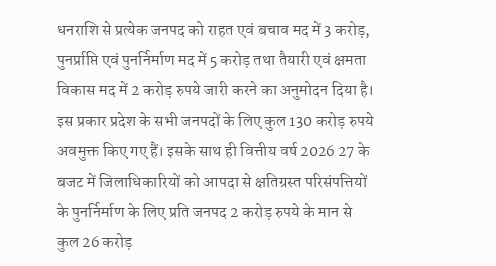धनराशि से प्रत्येक जनपद को राहत एवं बचाव मद में 3 करोड़, पुनर्प्राप्ति एवं पुनर्निर्माण मद में 5 करोड़ तथा तैयारी एवं क्षमता विकास मद में 2 करोड़ रुपये जारी करने का अनुमोदन दिया है। इस प्रकार प्रदेश के सभी जनपदों के लिए कुल 130 करोड़ रुपये अवमुक्त किए गए हैं। इसके साथ ही वित्तीय वर्ष 2026 27 के बजट में जिलाधिकारियों को आपदा से क्षतिग्रस्त परिसंपत्तियों के पुनर्निर्माण के लिए प्रति जनपद 2 करोड़ रुपये के मान से कुल 26 करोड़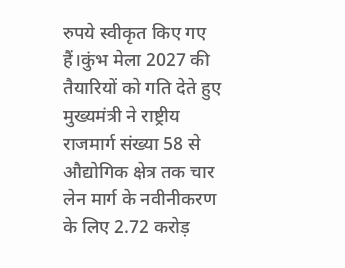रुपये स्वीकृत किए गए हैं।कुंभ मेला 2027 की तैयारियों को गति देते हुए मुख्यमंत्री ने राष्ट्रीय राजमार्ग संख्या 58 से औद्योगिक क्षेत्र तक चार लेन मार्ग के नवीनीकरण के लिए 2.72 करोड़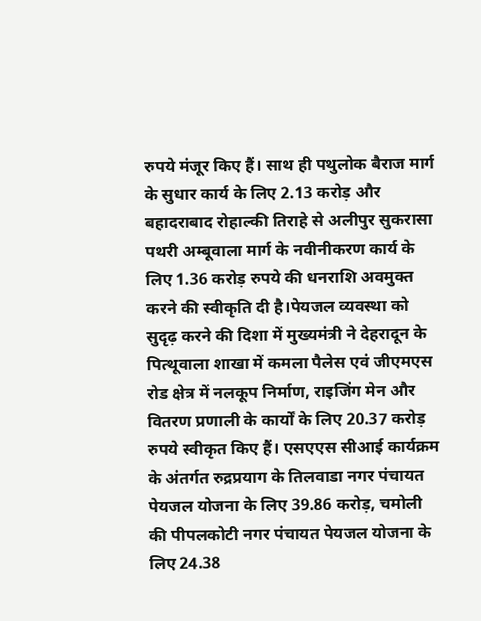रुपये मंजूर किए हैं। साथ ही पथुलोक बैराज मार्ग के सुधार कार्य के लिए 2.13 करोड़ और बहादराबाद रोहाल्की तिराहे से अलीपुर सुकरासा पथरी अम्बूवाला मार्ग के नवीनीकरण कार्य के लिए 1.36 करोड़ रुपये की धनराशि अवमुक्त करने की स्वीकृति दी है।पेयजल व्यवस्था को सुदृढ़ करने की दिशा में मुख्यमंत्री ने देहरादून के पित्थूवाला शाखा में कमला पैलेस एवं जीएमएस रोड क्षेत्र में नलकूप निर्माण, राइजिंग मेन और वितरण प्रणाली के कार्यों के लिए 20.37 करोड़ रुपये स्वीकृत किए हैं। एसएएस सीआई कार्यक्रम के अंतर्गत रुद्रप्रयाग के तिलवाडा नगर पंचायत पेयजल योजना के लिए 39.86 करोड़, चमोली की पीपलकोटी नगर पंचायत पेयजल योजना के लिए 24.38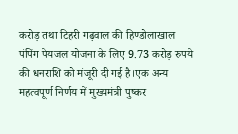करोड़ तथा टिहरी गढ़वाल की हिण्डोलाखाल पंपिंग पेयजल योजना के लिए 9.73 करोड़ रुपये की धनराशि को मंजूरी दी गई है।एक अन्य महत्वपूर्ण निर्णय में मुख्यमंत्री पुष्कर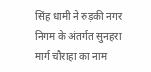सिंह धामी ने रुड़की नगर निगम के अंतर्गत सुनहरा मार्ग चौराहा का नाम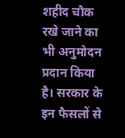शहीद चौक रखे जाने का भी अनुमोदन प्रदान किया है। सरकार के इन फैसलों से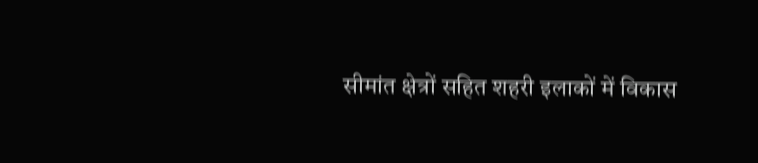सीमांत क्षेत्रों सहित शहरी इलाकों में विकास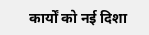कार्यों को नई दिशा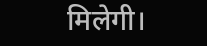मिलेगी।